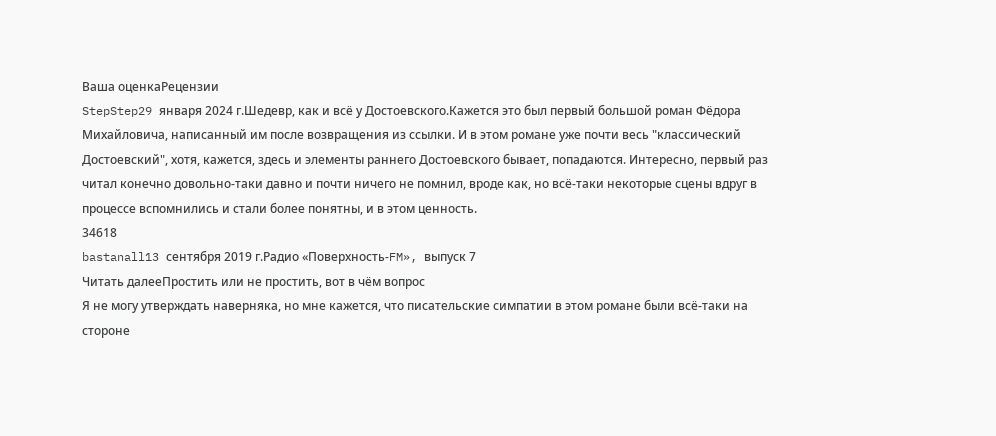Ваша оценкаРецензии
StepStep29 января 2024 г.Шедевр, как и всё у Достоевского.Кажется это был первый большой роман Фёдора Михайловича, написанный им после возвращения из ссылки. И в этом романе уже почти весь "классический Достоевский", хотя, кажется, здесь и элементы раннего Достоевского бывает, попадаются. Интересно, первый раз читал конечно довольно-таки давно и почти ничего не помнил, вроде как, но всё-таки некоторые сцены вдруг в процессе вспомнились и стали более понятны, и в этом ценность.
34618
bastanall13 сентября 2019 г.Радио «Поверхность-FM», выпуск 7
Читать далееПростить или не простить, вот в чём вопрос
Я не могу утверждать наверняка, но мне кажется, что писательские симпатии в этом романе были всё-таки на стороне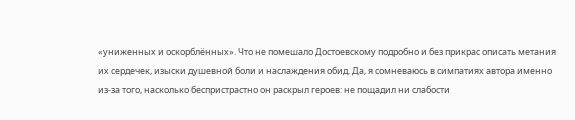«униженных и оскорблённых». Что не помешало Достоевскому подробно и без прикрас описать метания их сердечек, изыски душевной боли и наслаждения обид. Да, я сомневаюсь в симпатиях автора именно из-за того, насколько беспристрастно он раскрыл героев: не пощадил ни слабости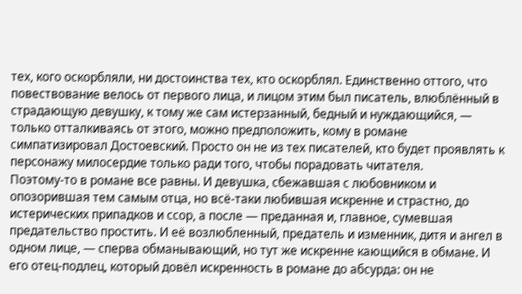тех, кого оскорбляли, ни достоинства тех, кто оскорблял. Единственно оттого, что повествование велось от первого лица, и лицом этим был писатель, влюблённый в страдающую девушку, к тому же сам истерзанный, бедный и нуждающийся, — только отталкиваясь от этого, можно предположить, кому в романе симпатизировал Достоевский. Просто он не из тех писателей, кто будет проявлять к персонажу милосердие только ради того, чтобы порадовать читателя.
Поэтому-то в романе все равны. И девушка, сбежавшая с любовником и опозорившая тем самым отца, но всё-таки любившая искренне и страстно, до истерических припадков и ссор, а после — преданная и, главное, сумевшая предательство простить. И её возлюбленный, предатель и изменник, дитя и ангел в одном лице, — сперва обманывающий, но тут же искренне кающийся в обмане. И его отец-подлец, который довёл искренность в романе до абсурда: он не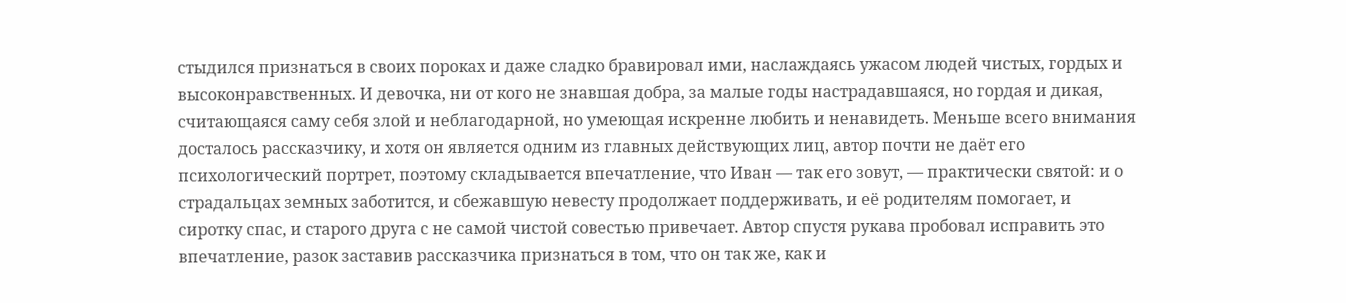стыдился признаться в своих пороках и даже сладко бравировал ими, наслаждаясь ужасом людей чистых, гордых и высоконравственных. И девочка, ни от кого не знавшая добра, за малые годы настрадавшаяся, но гордая и дикая, считающаяся саму себя злой и неблагодарной, но умеющая искренне любить и ненавидеть. Меньше всего внимания досталось рассказчику, и хотя он является одним из главных действующих лиц, автор почти не даёт его психологический портрет, поэтому складывается впечатление, что Иван — так его зовут, — практически святой: и о страдальцах земных заботится, и сбежавшую невесту продолжает поддерживать, и её родителям помогает, и сиротку спас, и старого друга с не самой чистой совестью привечает. Автор спустя рукава пробовал исправить это впечатление, разок заставив рассказчика признаться в том, что он так же, как и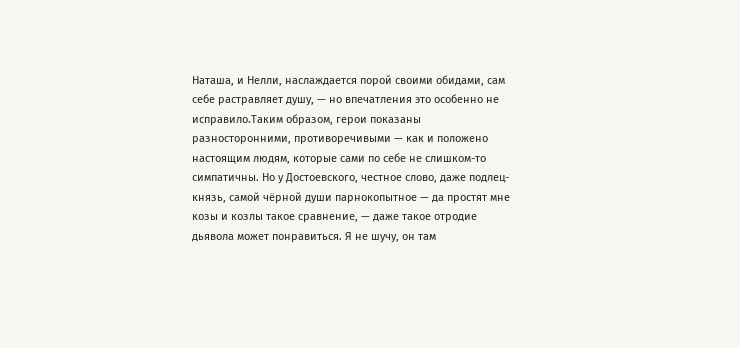Наташа, и Нелли, наслаждается порой своими обидами, сам себе растравляет душу, — но впечатления это особенно не исправило.Таким образом, герои показаны разносторонними, противоречивыми — как и положено настоящим людям, которые сами по себе не слишком-то симпатичны. Но у Достоевского, честное слово, даже подлец-князь, самой чёрной души парнокопытное — да простят мне козы и козлы такое сравнение, — даже такое отродие дьявола может понравиться. Я не шучу, он там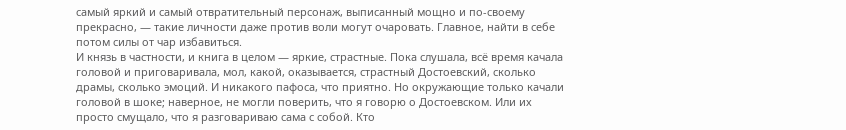самый яркий и самый отвратительный персонаж, выписанный мощно и по-своему прекрасно, — такие личности даже против воли могут очаровать. Главное, найти в себе потом силы от чар избавиться.
И князь в частности, и книга в целом — яркие, страстные. Пока слушала, всё время качала головой и приговаривала, мол, какой, оказывается, страстный Достоевский, сколько драмы, сколько эмоций. И никакого пафоса, что приятно. Но окружающие только качали головой в шоке; наверное, не могли поверить, что я говорю о Достоевском. Или их просто смущало, что я разговариваю сама с собой. Кто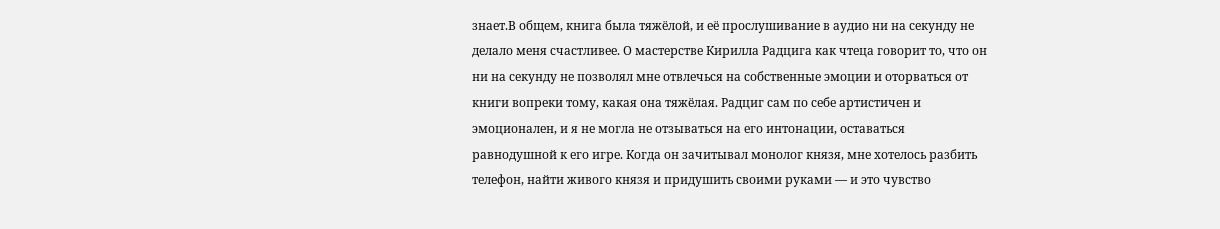знает.В общем, книга была тяжёлой, и её прослушивание в аудио ни на секунду не делало меня счастливее. О мастерстве Кирилла Радцига как чтеца говорит то, что он ни на секунду не позволял мне отвлечься на собственные эмоции и оторваться от книги вопреки тому, какая она тяжёлая. Радциг сам по себе артистичен и эмоционален, и я не могла не отзываться на его интонации, оставаться равнодушной к его игре. Когда он зачитывал монолог князя, мне хотелось разбить телефон, найти живого князя и придушить своими руками — и это чувство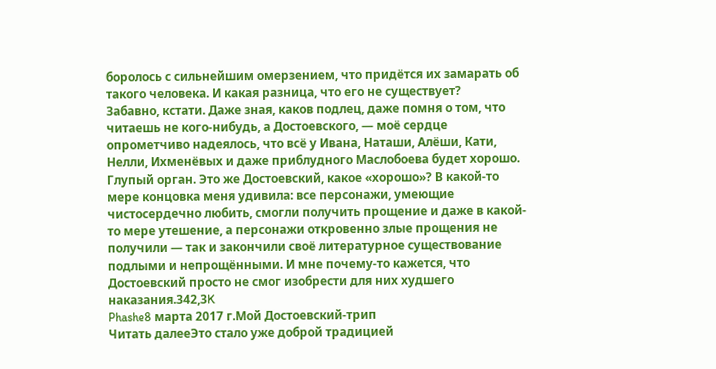боролось с сильнейшим омерзением, что придётся их замарать об такого человека. И какая разница, что его не существует?
Забавно, кстати. Даже зная, каков подлец, даже помня о том, что читаешь не кого-нибудь, а Достоевского, — моё сердце опрометчиво надеялось, что всё у Ивана, Наташи, Алёши, Кати, Нелли, Ихменёвых и даже приблудного Маслобоева будет хорошо. Глупый орган. Это же Достоевский, какое «хорошо»? В какой-то мере концовка меня удивила: все персонажи, умеющие чистосердечно любить, смогли получить прощение и даже в какой-то мере утешение, а персонажи откровенно злые прощения не получили — так и закончили своё литературное существование подлыми и непрощёнными. И мне почему-то кажется, что Достоевский просто не смог изобрести для них худшего наказания.342,3K
Phashe8 марта 2017 г.Мой Достоевский-трип
Читать далееЭто стало уже доброй традицией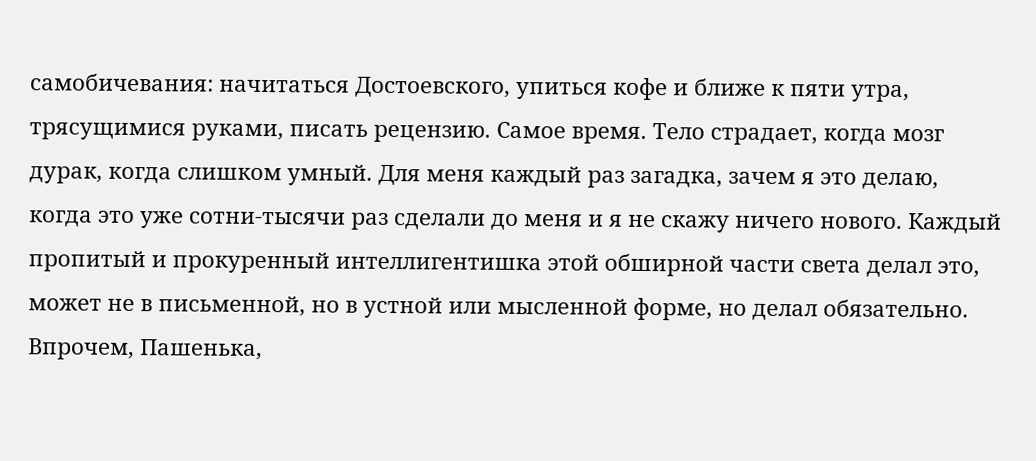самобичевания: начитаться Достоевского, упиться кофе и ближе к пяти утра, трясущимися руками, писать рецензию. Самое время. Тело страдает, когда мозг дурак, когда слишком умный. Для меня каждый раз загадка, зачем я это делаю, когда это уже сотни-тысячи раз сделали до меня и я не скажу ничего нового. Каждый пропитый и прокуренный интеллигентишка этой обширной части света делал это, может не в письменной, но в устной или мысленной форме, но делал обязательно. Впрочем, Пашенька,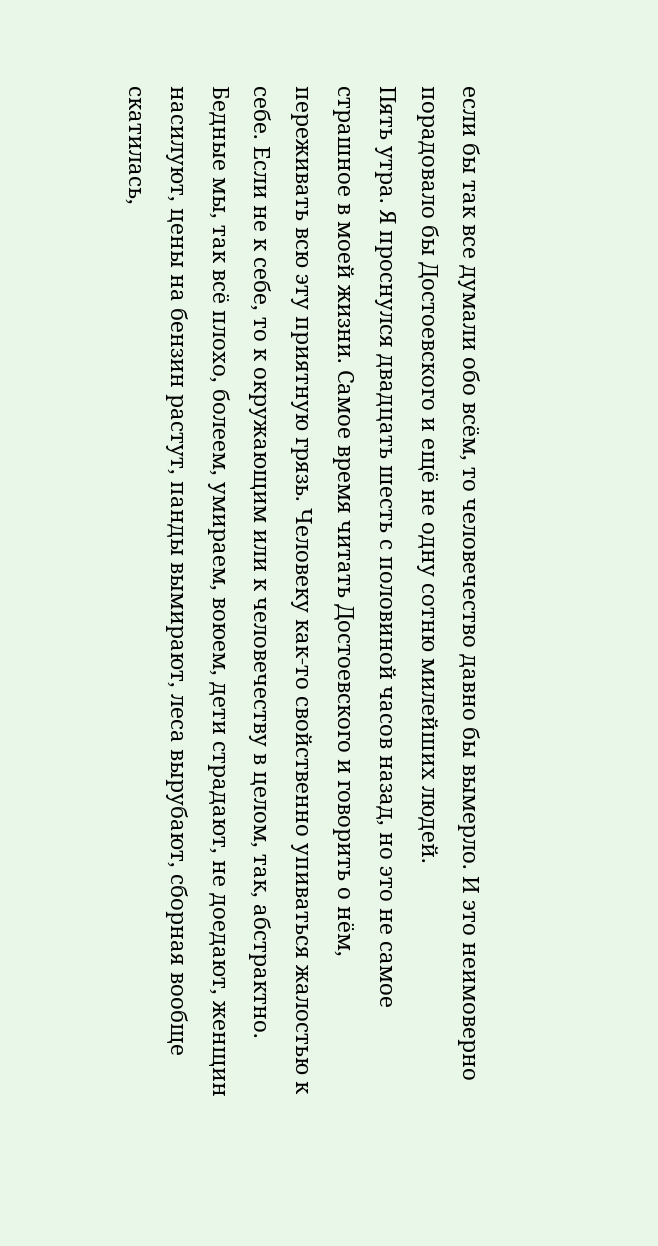если бы так все думали обо всём, то человечество давно бы вымерло. И это неимоверно порадовало бы Достоевского и ещё не одну сотню милейших людей.
Пять утра. Я проснулся двадцать шесть с половиной часов назад, но это не самое страшное в моей жизни. Самое время читать Достоевского и говорить о нём, переживать всю эту приятную грязь. Человеку как-то свойственно упиваться жалостью к себе. Если не к себе, то к окружающим или к человечеству в целом, так, абстрактно. Бедные мы, так всё плохо, болеем, умираем, воюем, дети страдают, не доедают, женщин насилуют, цены на бензин растут, панды вымирают, леса вырубают, сборная вообще скатилась,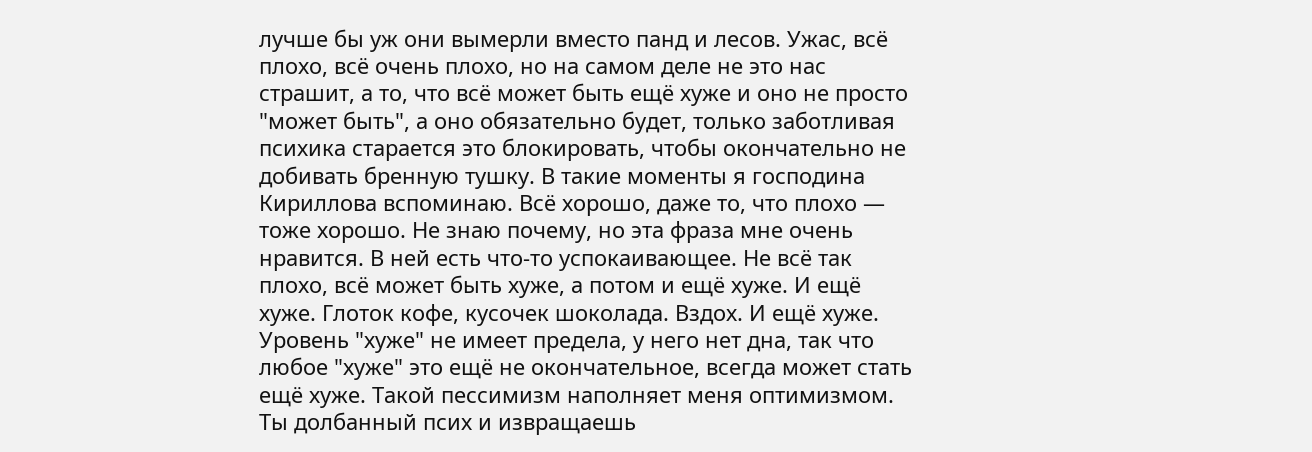лучше бы уж они вымерли вместо панд и лесов. Ужас, всё плохо, всё очень плохо, но на самом деле не это нас страшит, а то, что всё может быть ещё хуже и оно не просто "может быть", а оно обязательно будет, только заботливая психика старается это блокировать, чтобы окончательно не добивать бренную тушку. В такие моменты я господина Кириллова вспоминаю. Всё хорошо, даже то, что плохо — тоже хорошо. Не знаю почему, но эта фраза мне очень нравится. В ней есть что-то успокаивающее. Не всё так плохо, всё может быть хуже, а потом и ещё хуже. И ещё хуже. Глоток кофе, кусочек шоколада. Вздох. И ещё хуже. Уровень "хуже" не имеет предела, у него нет дна, так что любое "хуже" это ещё не окончательное, всегда может стать ещё хуже. Такой пессимизм наполняет меня оптимизмом. Ты долбанный псих и извращаешь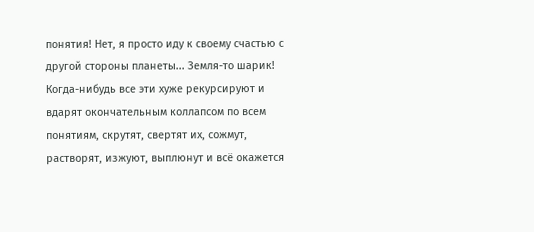понятия! Нет, я просто иду к своему счастью с другой стороны планеты... Земля-то шарик! Когда-нибудь все эти хуже рекурсируют и вдарят окончательным коллапсом по всем понятиям, скрутят, свертят их, сожмут, растворят, изжуют, выплюнут и всё окажется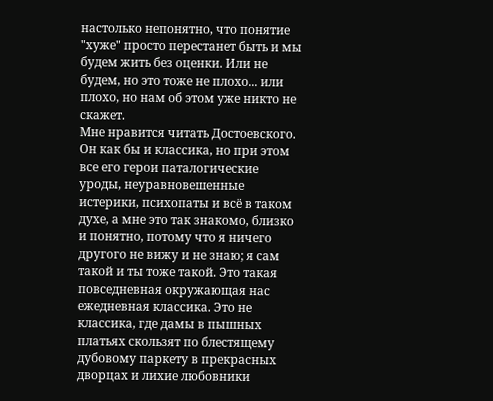настолько непонятно, что понятие "хуже" просто перестанет быть и мы будем жить без оценки. Или не будем, но это тоже не плохо... или плохо, но нам об этом уже никто не скажет.
Мне нравится читать Достоевского. Он как бы и классика, но при этом все его герои паталогические уроды, неуравновешенные истерики, психопаты и всё в таком духе, а мне это так знакомо, близко и понятно, потому что я ничего другого не вижу и не знаю; я сам такой и ты тоже такой. Это такая повседневная окружающая нас ежедневная классика. Это не классика, где дамы в пышных платьях скользят по блестящему дубовому паркету в прекрасных дворцах и лихие любовники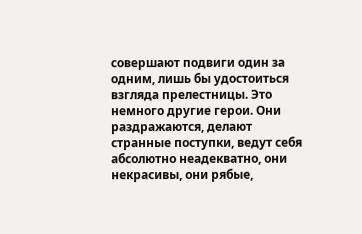совершают подвиги один за одним, лишь бы удостоиться взгляда прелестницы. Это немного другие герои. Они раздражаются, делают странные поступки, ведут себя абсолютно неадекватно, они некрасивы, они рябые,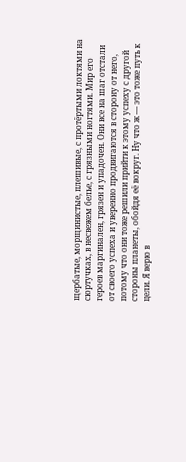щербатые, морщинистые, плешивые, с протёртыми локтями на сюртучках, в несвежем белье, с грязными ногтями. Мир его героев маргинален, грязен и упадочен. Они все на шаг отстали от своего успеха и уверенно продвигаются в сторону от него, потому что они тоже решили прийти к этому успеху с другой стороны планеты, обойдя её вокруг. Ну что ж — это тоже путь к цели. Я верю в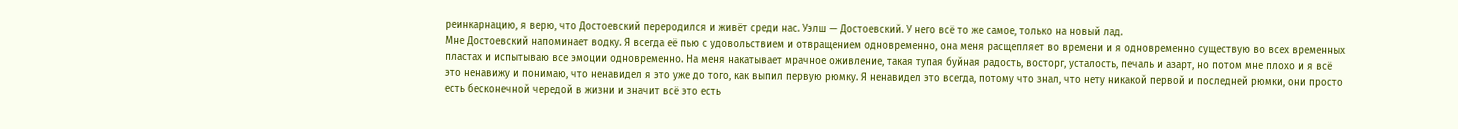реинкарнацию, я верю, что Достоевский переродился и живёт среди нас. Уэлш — Достоевский. У него всё то же самое, только на новый лад.
Мне Достоевский напоминает водку. Я всегда её пью с удовольствием и отвращением одновременно, она меня расщепляет во времени и я одновременно существую во всех временных пластах и испытываю все эмоции одновременно. На меня накатывает мрачное оживление, такая тупая буйная радость, восторг, усталость, печаль и азарт, но потом мне плохо и я всё это ненавижу и понимаю, что ненавидел я это уже до того, как выпил первую рюмку. Я ненавидел это всегда, потому что знал, что нету никакой первой и последней рюмки, они просто есть бесконечной чередой в жизни и значит всё это есть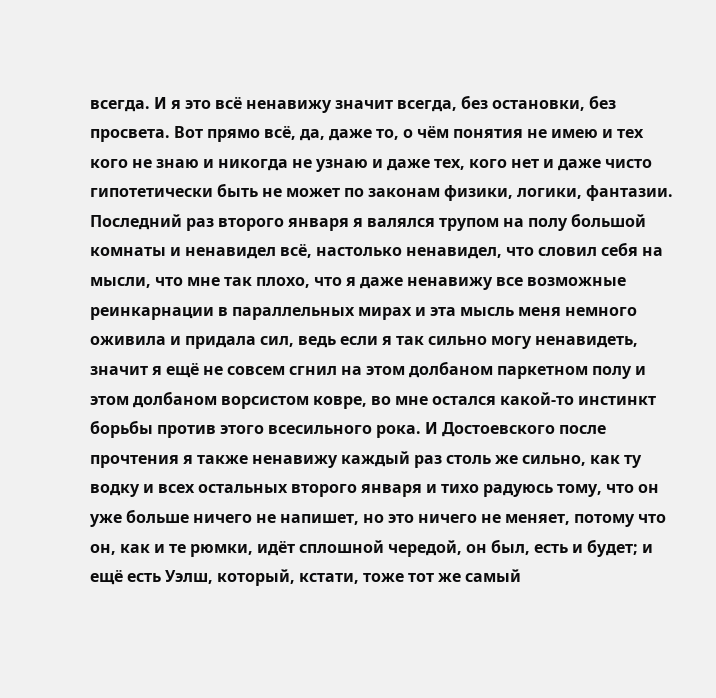всегда. И я это всё ненавижу значит всегда, без остановки, без просвета. Вот прямо всё, да, даже то, о чём понятия не имею и тех кого не знаю и никогда не узнаю и даже тех, кого нет и даже чисто гипотетически быть не может по законам физики, логики, фантазии. Последний раз второго января я валялся трупом на полу большой комнаты и ненавидел всё, настолько ненавидел, что словил себя на мысли, что мне так плохо, что я даже ненавижу все возможные реинкарнации в параллельных мирах и эта мысль меня немного оживила и придала сил, ведь если я так сильно могу ненавидеть, значит я ещё не совсем сгнил на этом долбаном паркетном полу и этом долбаном ворсистом ковре, во мне остался какой-то инстинкт борьбы против этого всесильного рока. И Достоевского после прочтения я также ненавижу каждый раз столь же сильно, как ту водку и всех остальных второго января и тихо радуюсь тому, что он уже больше ничего не напишет, но это ничего не меняет, потому что он, как и те рюмки, идёт сплошной чередой, он был, есть и будет; и ещё есть Уэлш, который, кстати, тоже тот же самый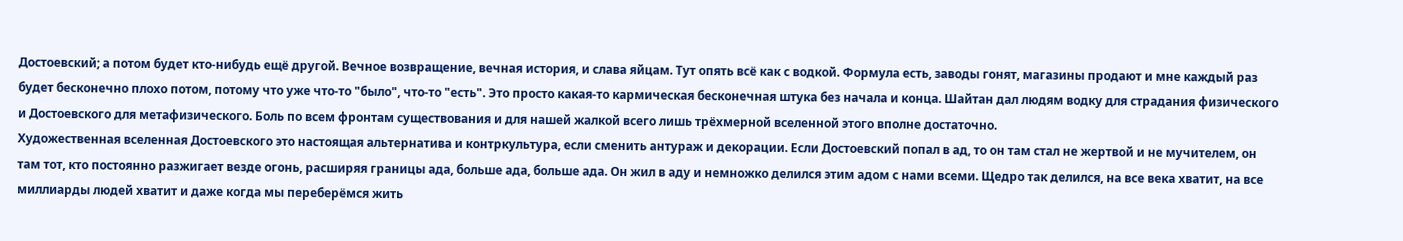Достоевский; а потом будет кто-нибудь ещё другой. Вечное возвращение, вечная история, и слава яйцам. Тут опять всё как с водкой. Формула есть, заводы гонят, магазины продают и мне каждый раз будет бесконечно плохо потом, потому что уже что-то "было", что-то "есть". Это просто какая-то кармическая бесконечная штука без начала и конца. Шайтан дал людям водку для страдания физического и Достоевского для метафизического. Боль по всем фронтам существования и для нашей жалкой всего лишь трёхмерной вселенной этого вполне достаточно.
Художественная вселенная Достоевского это настоящая альтернатива и контркультура, если сменить антураж и декорации. Если Достоевский попал в ад, то он там стал не жертвой и не мучителем, он там тот, кто постоянно разжигает везде огонь, расширяя границы ада, больше ада, больше ада. Он жил в аду и немножко делился этим адом с нами всеми. Щедро так делился, на все века хватит, на все миллиарды людей хватит и даже когда мы переберёмся жить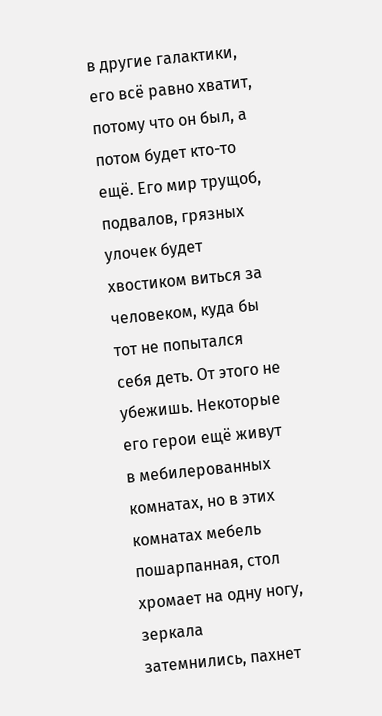в другие галактики, его всё равно хватит, потому что он был, а потом будет кто-то ещё. Его мир трущоб, подвалов, грязных улочек будет хвостиком виться за человеком, куда бы тот не попытался себя деть. От этого не убежишь. Некоторые его герои ещё живут в мебилерованных комнатах, но в этих комнатах мебель пошарпанная, стол хромает на одну ногу, зеркала затемнились, пахнет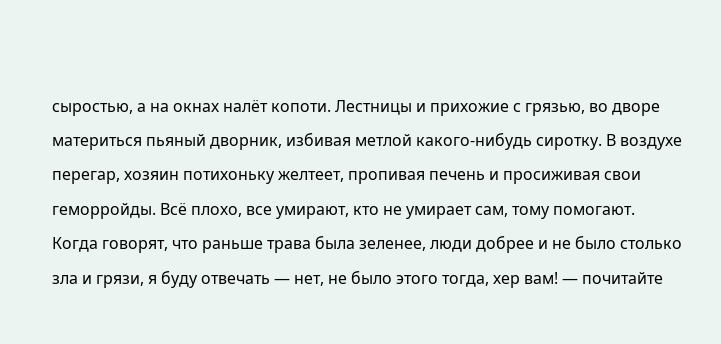сыростью, а на окнах налёт копоти. Лестницы и прихожие с грязью, во дворе материться пьяный дворник, избивая метлой какого-нибудь сиротку. В воздухе перегар, хозяин потихоньку желтеет, пропивая печень и просиживая свои геморройды. Всё плохо, все умирают, кто не умирает сам, тому помогают.
Когда говорят, что раньше трава была зеленее, люди добрее и не было столько зла и грязи, я буду отвечать — нет, не было этого тогда, хер вам! — почитайте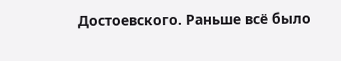Достоевского. Раньше всё было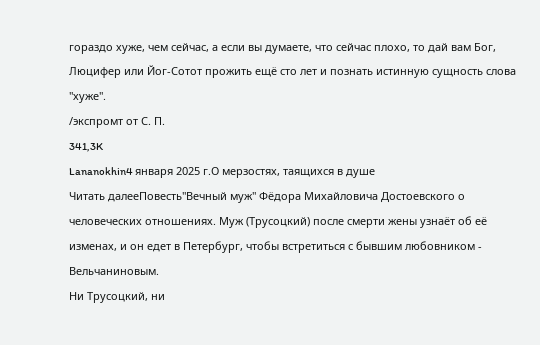гораздо хуже, чем сейчас, а если вы думаете, что сейчас плохо, то дай вам Бог, Люцифер или Йог-Сотот прожить ещё сто лет и познать истинную сущность слова "хуже".
/экспромт от С. П.
341,3K
Lananokhin4 января 2025 г.О мерзостях, таящихся в душе
Читать далееПовесть"Вечный муж" Фёдора Михайловича Достоевского о человеческих отношениях. Муж (Трусоцкий) после смерти жены узнаёт об её изменах, и он едет в Петербург, чтобы встретиться с бывшим любовником - Вельчаниновым.
Ни Трусоцкий, ни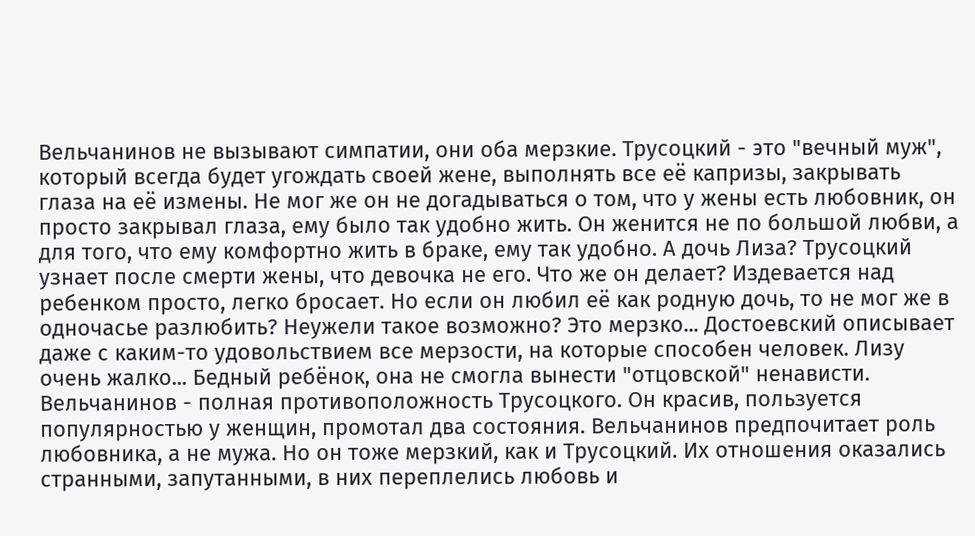Вельчанинов не вызывают симпатии, они оба мерзкие. Трусоцкий - это "вечный муж", который всегда будет угождать своей жене, выполнять все её капризы, закрывать глаза на её измены. Не мог же он не догадываться о том, что у жены есть любовник, он просто закрывал глаза, ему было так удобно жить. Он женится не по большой любви, а для того, что ему комфортно жить в браке, ему так удобно. А дочь Лиза? Трусоцкий узнает после смерти жены, что девочка не его. Что же он делает? Издевается над ребенком просто, легко бросает. Но если он любил её как родную дочь, то не мог же в одночасье разлюбить? Неужели такое возможно? Это мерзко... Достоевский описывает даже с каким-то удовольствием все мерзости, на которые способен человек. Лизу очень жалко... Бедный ребёнок, она не смогла вынести "отцовской" ненависти.
Вельчанинов - полная противоположность Трусоцкого. Он красив, пользуется популярностью у женщин, промотал два состояния. Вельчанинов предпочитает роль любовника, а не мужа. Но он тоже мерзкий, как и Трусоцкий. Их отношения оказались странными, запутанными, в них переплелись любовь и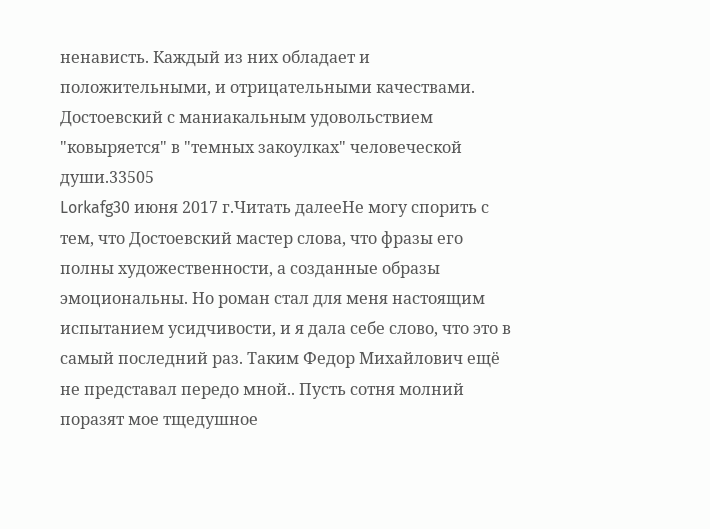ненависть. Каждый из них обладает и положительными, и отрицательными качествами. Достоевский с маниакальным удовольствием "ковыряется" в "темных закоулках" человеческой души.33505
Lorkafg30 июня 2017 г.Читать далееНе могу спорить с тем, что Достоевский мастер слова, что фразы его полны художественности, а созданные образы эмоциональны. Но роман стал для меня настоящим испытанием усидчивости, и я дала себе слово, что это в самый последний раз. Таким Федор Михайлович ещё не представал передо мной.. Пусть сотня молний поразят мое тщедушное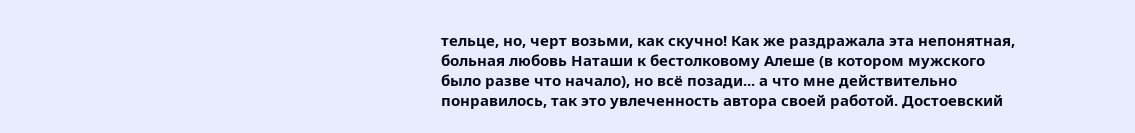тельце, но, черт возьми, как скучно! Как же раздражала эта непонятная, больная любовь Наташи к бестолковому Алеше (в котором мужского было разве что начало), но всё позади... а что мне действительно понравилось, так это увлеченность автора своей работой. Достоевский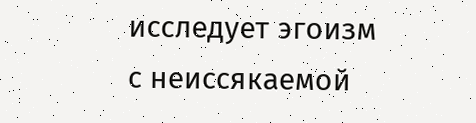исследует эгоизм с неиссякаемой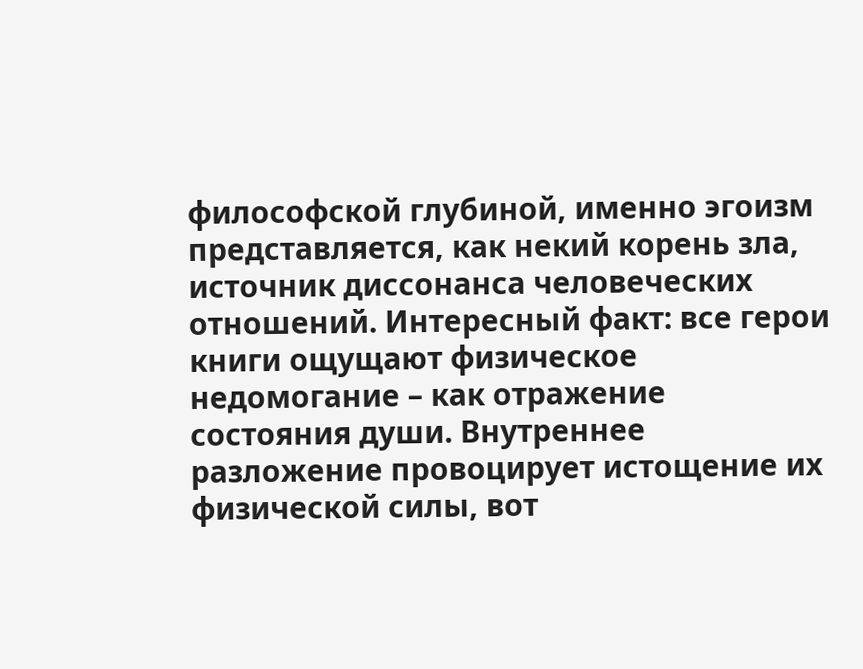философской глубиной, именно эгоизм представляется, как некий корень зла, источник диссонанса человеческих отношений. Интересный факт: все герои книги ощущают физическое недомогание – как отражение состояния души. Внутреннее разложение провоцирует истощение их физической силы, вот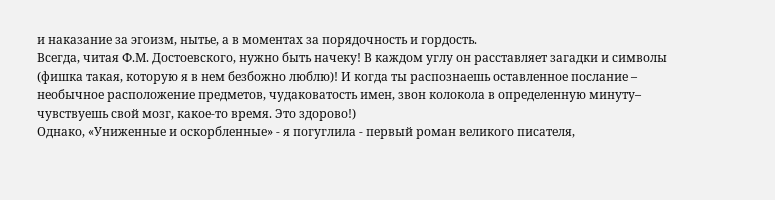и наказание за эгоизм, нытье, а в моментах за порядочность и гордость.
Всегда, читая Ф.М. Достоевского, нужно быть начеку! В каждом углу он расставляет загадки и символы (фишка такая, которую я в нем безбожно люблю)! И когда ты распознаешь оставленное послание – необычное расположение предметов, чудаковатость имен, звон колокола в определенную минуту– чувствуешь свой мозг, какое-то время. Это здорово!)
Однако, «Униженные и оскорбленные» - я погуглила - первый роман великого писателя,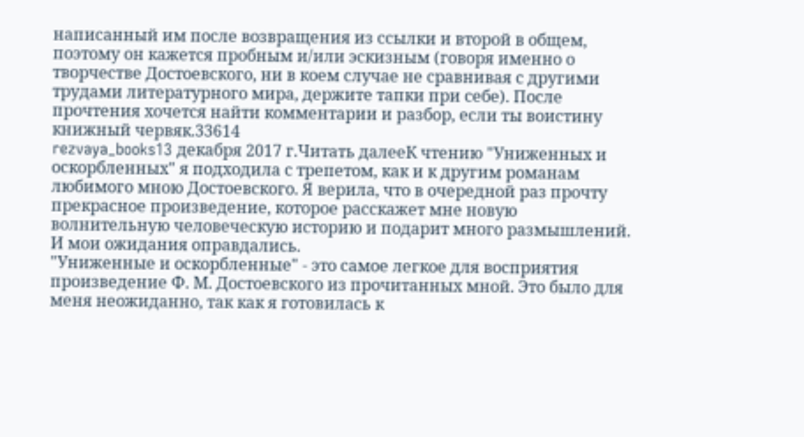написанный им после возвращения из ссылки и второй в общем, поэтому он кажется пробным и/или эскизным (говоря именно о творчестве Достоевского, ни в коем случае не сравнивая с другими трудами литературного мира, держите тапки при себе). После прочтения хочется найти комментарии и разбор, если ты воистину книжный червяк.33614
rezvaya_books13 декабря 2017 г.Читать далееК чтению "Униженных и оскорбленных" я подходила с трепетом, как и к другим романам любимого мною Достоевского. Я верила, что в очередной раз прочту прекрасное произведение, которое расскажет мне новую волнительную человеческую историю и подарит много размышлений. И мои ожидания оправдались.
"Униженные и оскорбленные" - это самое легкое для восприятия произведение Ф. М. Достоевского из прочитанных мной. Это было для меня неожиданно, так как я готовилась к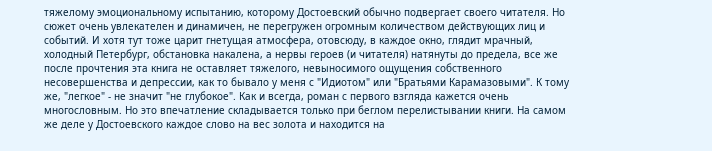тяжелому эмоциональному испытанию, которому Достоевский обычно подвергает своего читателя. Но сюжет очень увлекателен и динамичен, не перегружен огромным количеством действующих лиц и событий. И хотя тут тоже царит гнетущая атмосфера, отовсюду, в каждое окно, глядит мрачный, холодный Петербург, обстановка накалена, а нервы героев (и читателя) натянуты до предела, все же после прочтения эта книга не оставляет тяжелого, невыносимого ощущения собственного несовершенства и депрессии, как то бывало у меня с "Идиотом" или "Братьями Карамазовыми". К тому же, "легкое" - не значит "не глубокое". Как и всегда, роман с первого взгляда кажется очень многословным. Но это впечатление складывается только при беглом перелистывании книги. На самом же деле у Достоевского каждое слово на вес золота и находится на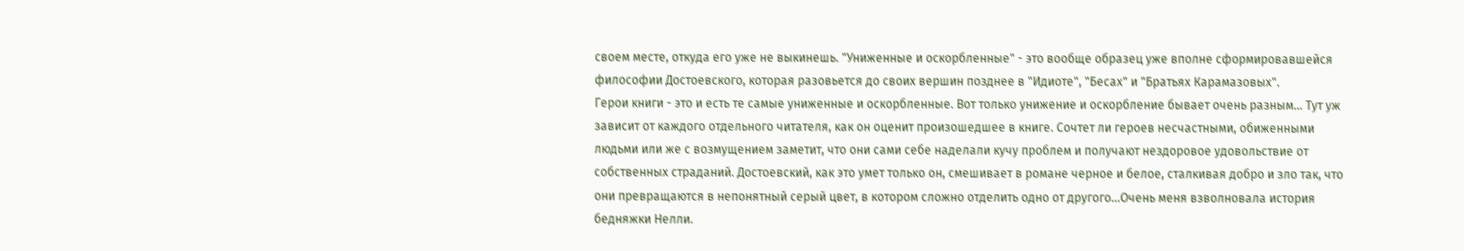своем месте, откуда его уже не выкинешь. "Униженные и оскорбленные" - это вообще образец уже вполне сформировавшейся философии Достоевского, которая разовьется до своих вершин позднее в "Идиоте", "Бесах" и "Братьях Карамазовых".
Герои книги - это и есть те самые униженные и оскорбленные. Вот только унижение и оскорбление бывает очень разным... Тут уж зависит от каждого отдельного читателя, как он оценит произошедшее в книге. Сочтет ли героев несчастными, обиженными людьми или же с возмущением заметит, что они сами себе наделали кучу проблем и получают нездоровое удовольствие от собственных страданий. Достоевский, как это умет только он, смешивает в романе черное и белое, сталкивая добро и зло так, что они превращаются в непонятный серый цвет, в котором сложно отделить одно от другого...Очень меня взволновала история бедняжки Нелли.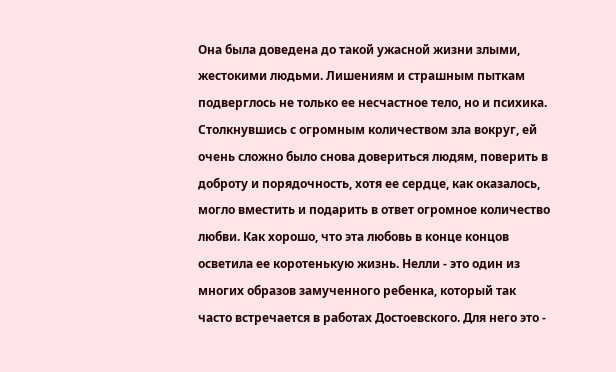Она была доведена до такой ужасной жизни злыми, жестокими людьми. Лишениям и страшным пыткам подверглось не только ее несчастное тело, но и психика. Столкнувшись с огромным количеством зла вокруг, ей очень сложно было снова довериться людям, поверить в доброту и порядочность, хотя ее сердце, как оказалось, могло вместить и подарить в ответ огромное количество любви. Как хорошо, что эта любовь в конце концов осветила ее коротенькую жизнь. Нелли - это один из многих образов замученного ребенка, который так часто встречается в работах Достоевского. Для него это -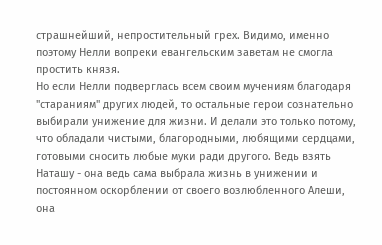страшнейший, непростительный грех. Видимо, именно поэтому Нелли вопреки евангельским заветам не смогла простить князя.
Но если Нелли подверглась всем своим мучениям благодаря "стараниям" других людей, то остальные герои сознательно выбирали унижение для жизни. И делали это только потому, что обладали чистыми, благородными, любящими сердцами, готовыми сносить любые муки ради другого. Ведь взять Наташу - она ведь сама выбрала жизнь в унижении и постоянном оскорблении от своего возлюбленного Алеши, она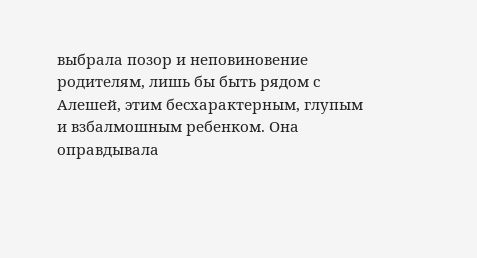выбрала позор и неповиновение родителям, лишь бы быть рядом с Алешей, этим бесхарактерным, глупым и взбалмошным ребенком. Она оправдывала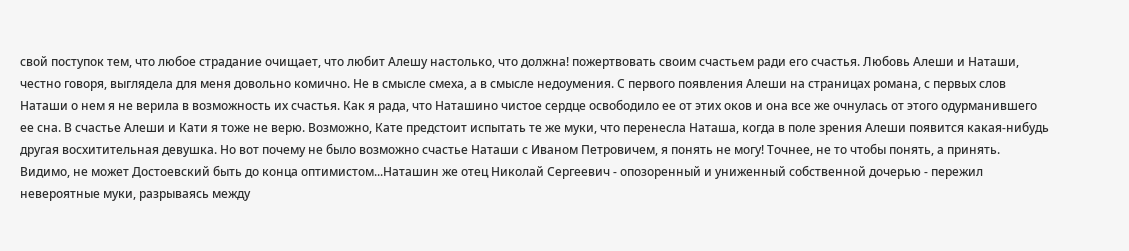свой поступок тем, что любое страдание очищает, что любит Алешу настолько, что должна! пожертвовать своим счастьем ради его счастья. Любовь Алеши и Наташи, честно говоря, выглядела для меня довольно комично. Не в смысле смеха, а в смысле недоумения. С первого появления Алеши на страницах романа, с первых слов Наташи о нем я не верила в возможность их счастья. Как я рада, что Наташино чистое сердце освободило ее от этих оков и она все же очнулась от этого одурманившего ее сна. В счастье Алеши и Кати я тоже не верю. Возможно, Кате предстоит испытать те же муки, что перенесла Наташа, когда в поле зрения Алеши появится какая-нибудь другая восхитительная девушка. Но вот почему не было возможно счастье Наташи с Иваном Петровичем, я понять не могу! Точнее, не то чтобы понять, а принять. Видимо, не может Достоевский быть до конца оптимистом...Наташин же отец Николай Сергеевич - опозоренный и униженный собственной дочерью - пережил невероятные муки, разрываясь между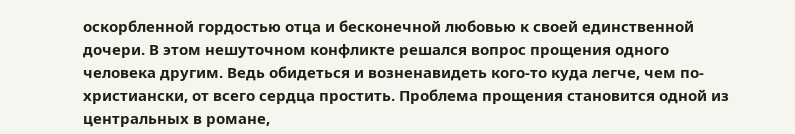оскорбленной гордостью отца и бесконечной любовью к своей единственной дочери. В этом нешуточном конфликте решался вопрос прощения одного человека другим. Ведь обидеться и возненавидеть кого-то куда легче, чем по-христиански, от всего сердца простить. Проблема прощения становится одной из центральных в романе,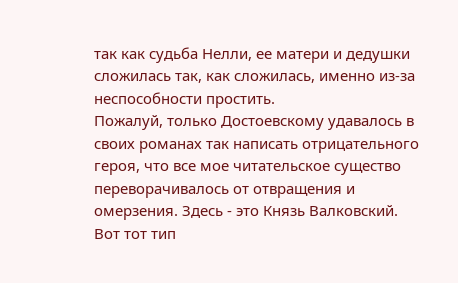так как судьба Нелли, ее матери и дедушки сложилась так, как сложилась, именно из-за неспособности простить.
Пожалуй, только Достоевскому удавалось в своих романах так написать отрицательного героя, что все мое читательское существо переворачивалось от отвращения и омерзения. Здесь - это Князь Валковский. Вот тот тип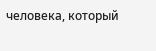человека, который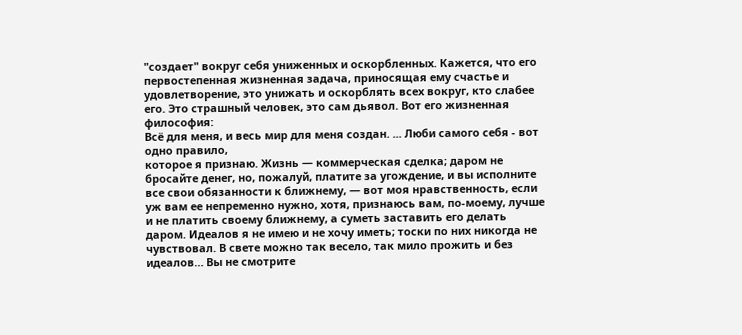"создает" вокруг себя униженных и оскорбленных. Кажется, что его первостепенная жизненная задача, приносящая ему счастье и удовлетворение, это унижать и оскорблять всех вокруг, кто слабее его. Это страшный человек, это сам дьявол. Вот его жизненная философия:
Всё для меня, и весь мир для меня создан. ... Люби самого себя - вот одно правило,
которое я признаю. Жизнь — коммерческая сделка; даром не бросайте денег, но, пожалуй, платите за угождение, и вы исполните все свои обязанности к ближнему, — вот моя нравственность, если уж вам ее непременно нужно, хотя, признаюсь вам, по-моему, лучше и не платить своему ближнему, а суметь заставить его делать даром. Идеалов я не имею и не хочу иметь; тоски по них никогда не чувствовал. В свете можно так весело, так мило прожить и без идеалов… Вы не смотрите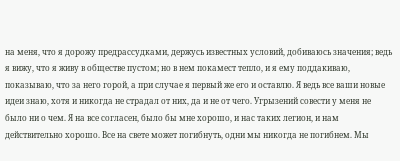на меня, что я дорожу предрассудками, держусь известных условий, добиваюсь значения; ведь я вижу, что я живу в обществе пустом; но в нем покамест тепло, и я ему поддакиваю, показываю, что за него горой, а при случае я первый же его и оставлю. Я ведь все ваши новые идеи знаю, хотя и никогда не страдал от них, да и не от чего. Угрызений совести у меня не было ни о чем. Я на все согласен, было бы мне хорошо, и нас таких легион, и нам действительно хорошо. Все на свете может погибнуть, одни мы никогда не погибнем. Мы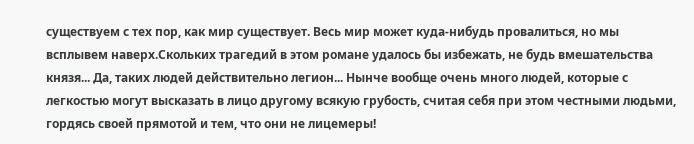существуем с тех пор, как мир существует. Весь мир может куда-нибудь провалиться, но мы всплывем наверх.Скольких трагедий в этом романе удалось бы избежать, не будь вмешательства князя... Да, таких людей действительно легион... Нынче вообще очень много людей, которые с легкостью могут высказать в лицо другому всякую грубость, считая себя при этом честными людьми, гордясь своей прямотой и тем, что они не лицемеры!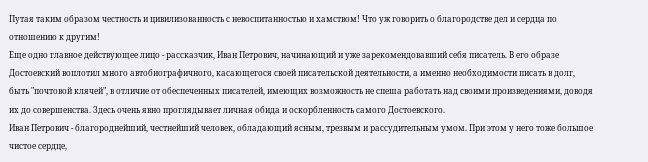Путая таким образом честность и цивилизованность с невоспитанностью и хамством! Что уж говорить о благородстве дел и сердца по отношению к другим!
Еще одно главное действующее лицо - рассказчик, Иван Петрович, начинающий и уже зарекомендовавший себя писатель. В его образе Достоевский воплотил много автобиографичного, касающегося своей писательской деятельности, а именно необходимости писать в долг, быть "почтовой клячей", в отличие от обеспеченных писателей, имеющих возможность не спеша работать над своими произведениями, доводя их до совершенства. Здесь очень явно проглядывает личная обида и оскорбленность самого Достоевского.
Иван Петрович - благороднейший, честнейший человек, обладающий ясным, трезвым и рассудительным умом. При этом у него тоже большое чистое сердце,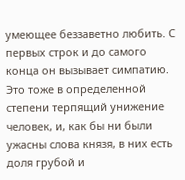умеющее беззаветно любить. С первых строк и до самого конца он вызывает симпатию. Это тоже в определенной степени терпящий унижение человек, и, как бы ни были ужасны слова князя, в них есть доля грубой и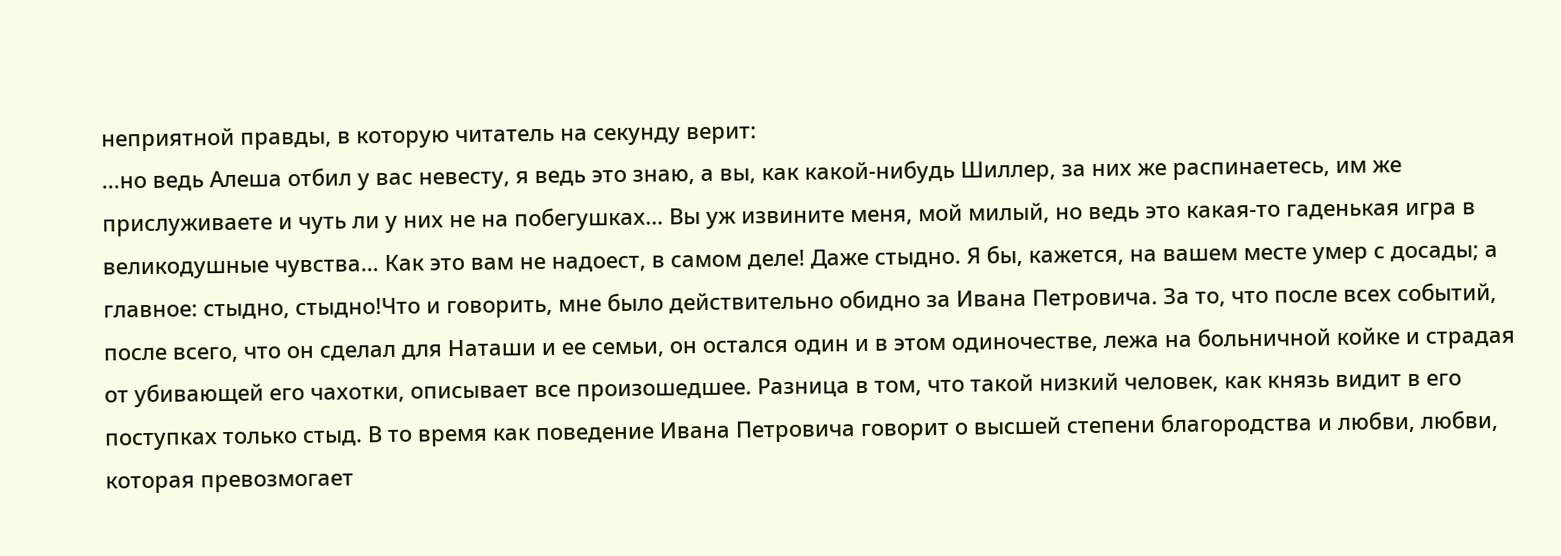неприятной правды, в которую читатель на секунду верит:
...но ведь Алеша отбил у вас невесту, я ведь это знаю, а вы, как какой-нибудь Шиллер, за них же распинаетесь, им же прислуживаете и чуть ли у них не на побегушках… Вы уж извините меня, мой милый, но ведь это какая-то гаденькая игра в великодушные чувства… Как это вам не надоест, в самом деле! Даже стыдно. Я бы, кажется, на вашем месте умер с досады; а главное: стыдно, стыдно!Что и говорить, мне было действительно обидно за Ивана Петровича. За то, что после всех событий, после всего, что он сделал для Наташи и ее семьи, он остался один и в этом одиночестве, лежа на больничной койке и страдая от убивающей его чахотки, описывает все произошедшее. Разница в том, что такой низкий человек, как князь видит в его поступках только стыд. В то время как поведение Ивана Петровича говорит о высшей степени благородства и любви, любви, которая превозмогает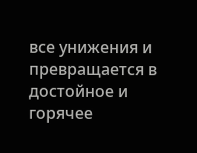все унижения и превращается в достойное и горячее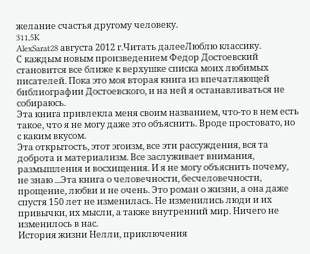желание счастья другому человеку.
311,5K
AlexSarat28 августа 2012 г.Читать далееЛюблю классику.
С каждым новым произведением Федор Достоевский становится все ближе к верхушке списка моих любимых писателей. Пока это моя вторая книга из впечатляющей библиографии Достоевского, и на ней я останавливаться не собираюсь.
Эта книга привлекла меня своим названием, что-то в нем есть такое, что я не могу даже это объяснить. Вроде простовато, но с каким вкусом.
Эта открытость, этот эгоизм, все эти рассуждения, вся та доброта и материализм. Все заслуживает внимания, размышления и восхищения. И я не могу объяснить почему, не знаю ...Эта книга о человечности, бесчеловечности, прощение, любви и не очень. Это роман о жизни, а она даже спустя 150 лет не изменилась. Не изменились люди и их привычки, их мысли, а также внутренний мир. Ничего не изменилось в нас.
История жизни Нелли, приключения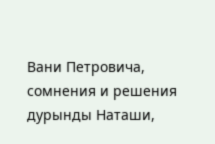Вани Петровича, сомнения и решения дурынды Наташи,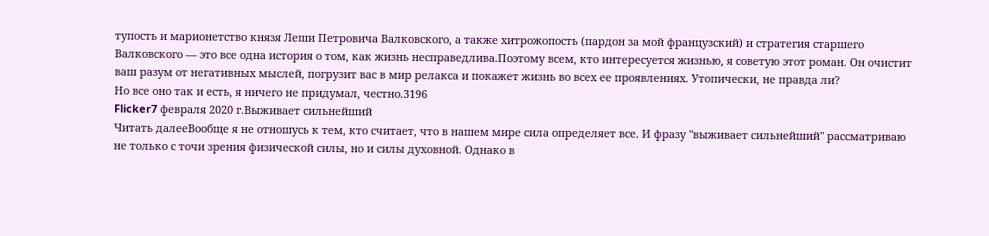тупость и марионетство князя Леши Петровича Валковского, а также хитрожопость (пардон за мой французский) и стратегия старшего Валковского — это все одна история о том, как жизнь несправедлива.Поэтому всем, кто интересуется жизнью, я советую этот роман. Он очистит ваш разум от негативных мыслей, погрузит вас в мир релакса и покажет жизнь во всех ее проявлениях. Утопически, не правда ли?
Но все оно так и есть, я ничего не придумал, честно.3196
Flicker7 февраля 2020 г.Выживает сильнейший
Читать далееВообще я не отношусь к тем, кто считает, что в нашем мире сила определяет все. И фразу "выживает сильнейший" рассматриваю не только с точи зрения физической силы, но и силы духовной. Однако в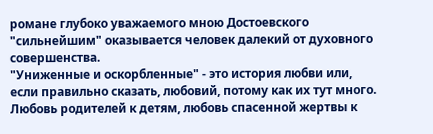романе глубоко уважаемого мною Достоевского "сильнейшим" оказывается человек далекий от духовного совершенства.
"Униженные и оскорбленные" - это история любви или, если правильно сказать, любовий, потому как их тут много. Любовь родителей к детям, любовь спасенной жертвы к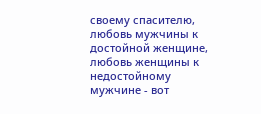своему спасителю, любовь мужчины к достойной женщине, любовь женщины к недостойному мужчине - вот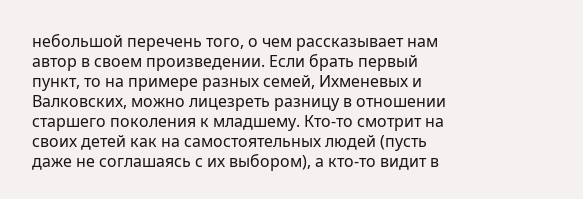небольшой перечень того, о чем рассказывает нам автор в своем произведении. Если брать первый пункт, то на примере разных семей, Ихменевых и Валковских, можно лицезреть разницу в отношении старшего поколения к младшему. Кто-то смотрит на своих детей как на самостоятельных людей (пусть даже не соглашаясь с их выбором), а кто-то видит в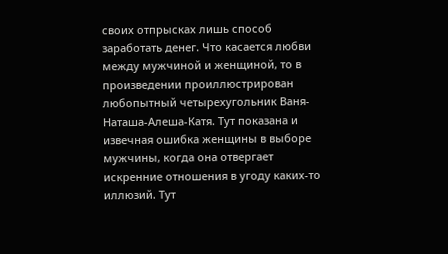своих отпрысках лишь способ заработать денег. Что касается любви между мужчиной и женщиной, то в произведении проиллюстрирован любопытный четырехугольник Ваня-Наташа-Алеша-Катя. Тут показана и извечная ошибка женщины в выборе мужчины, когда она отвергает искренние отношения в угоду каких-то иллюзий. Тут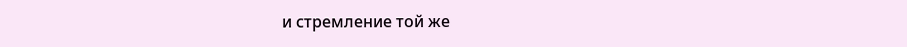и стремление той же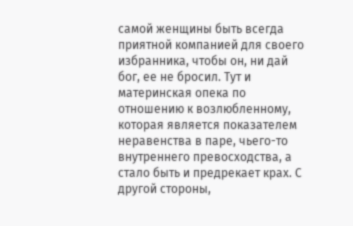самой женщины быть всегда приятной компанией для своего избранника, чтобы он, ни дай бог, ее не бросил. Тут и материнская опека по отношению к возлюбленному, которая является показателем неравенства в паре, чьего-то внутреннего превосходства, а стало быть и предрекает крах. С другой стороны,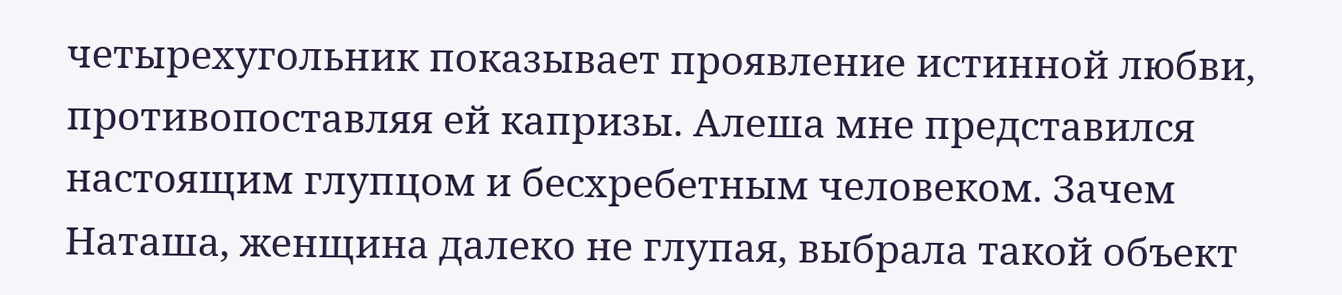четырехугольник показывает проявление истинной любви, противопоставляя ей капризы. Алеша мне представился настоящим глупцом и бесхребетным человеком. Зачем Наташа, женщина далеко не глупая, выбрала такой объект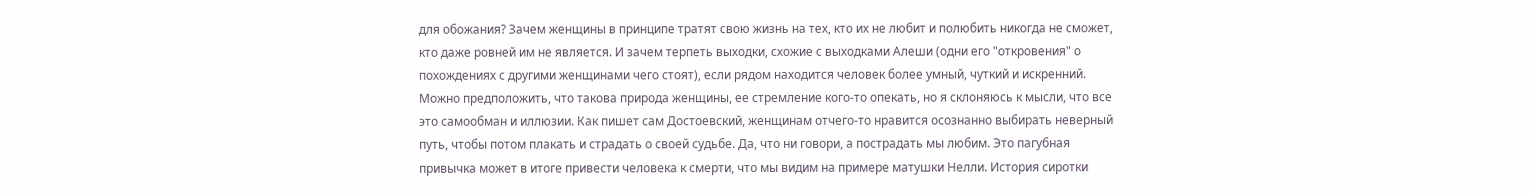для обожания? Зачем женщины в принципе тратят свою жизнь на тех, кто их не любит и полюбить никогда не сможет, кто даже ровней им не является. И зачем терпеть выходки, схожие с выходками Алеши (одни его "откровения" о похождениях с другими женщинами чего стоят), если рядом находится человек более умный, чуткий и искренний. Можно предположить, что такова природа женщины, ее стремление кого-то опекать, но я склоняюсь к мысли, что все это самообман и иллюзии. Как пишет сам Достоевский, женщинам отчего-то нравится осознанно выбирать неверный путь, чтобы потом плакать и страдать о своей судьбе. Да, что ни говори, а пострадать мы любим. Это пагубная привычка может в итоге привести человека к смерти, что мы видим на примере матушки Нелли. История сиротки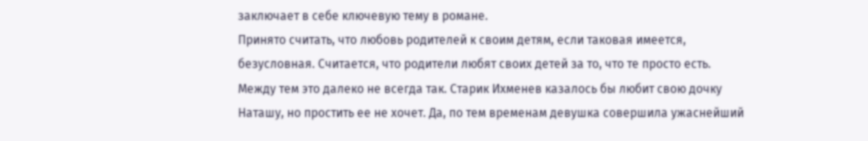заключает в себе ключевую тему в романе.
Принято считать, что любовь родителей к своим детям, если таковая имеется, безусловная. Считается, что родители любят своих детей за то, что те просто есть. Между тем это далеко не всегда так. Старик Ихменев казалось бы любит свою дочку Наташу, но простить ее не хочет. Да, по тем временам девушка совершила ужаснейший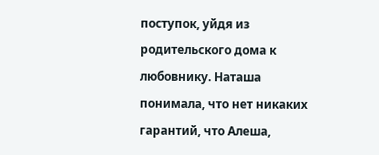поступок, уйдя из родительского дома к любовнику. Наташа понимала, что нет никаких гарантий, что Алеша,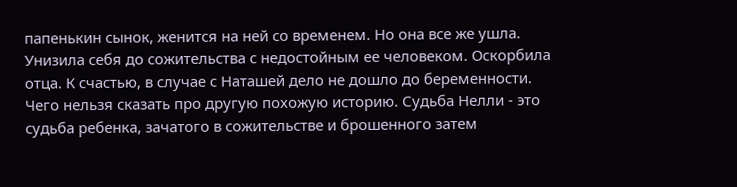папенькин сынок, женится на ней со временем. Но она все же ушла. Унизила себя до сожительства с недостойным ее человеком. Оскорбила отца. К счастью, в случае с Наташей дело не дошло до беременности. Чего нельзя сказать про другую похожую историю. Судьба Нелли - это судьба ребенка, зачатого в сожительстве и брошенного затем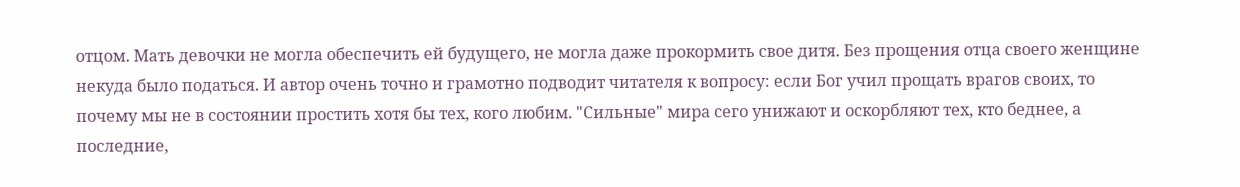отцом. Мать девочки не могла обеспечить ей будущего, не могла даже прокормить свое дитя. Без прощения отца своего женщине некуда было податься. И автор очень точно и грамотно подводит читателя к вопросу: если Бог учил прощать врагов своих, то почему мы не в состоянии простить хотя бы тех, кого любим. "Сильные" мира сего унижают и оскорбляют тех, кто беднее, а последние,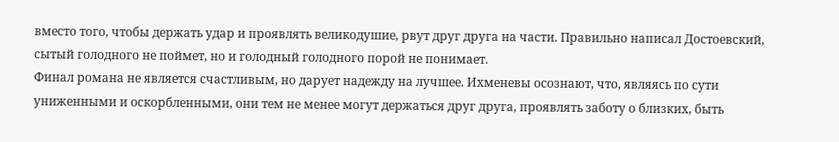вместо того, чтобы держать удар и проявлять великодушие, рвут друг друга на части. Правильно написал Достоевский, сытый голодного не поймет, но и голодный голодного порой не понимает.
Финал романа не является счастливым, но дарует надежду на лучшее. Ихменевы осознают, что, являясь по сути униженными и оскорбленными, они тем не менее могут держаться друг друга, проявлять заботу о близких, быть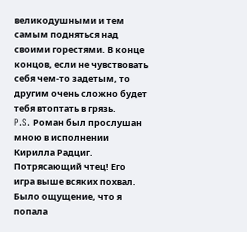великодушными и тем самым подняться над своими горестями. В конце концов, если не чувствовать себя чем-то задетым, то другим очень сложно будет тебя втоптать в грязь.
P.S. Роман был прослушан мною в исполнении Кирилла Радциг. Потрясающий чтец! Его игра выше всяких похвал. Было ощущение, что я попала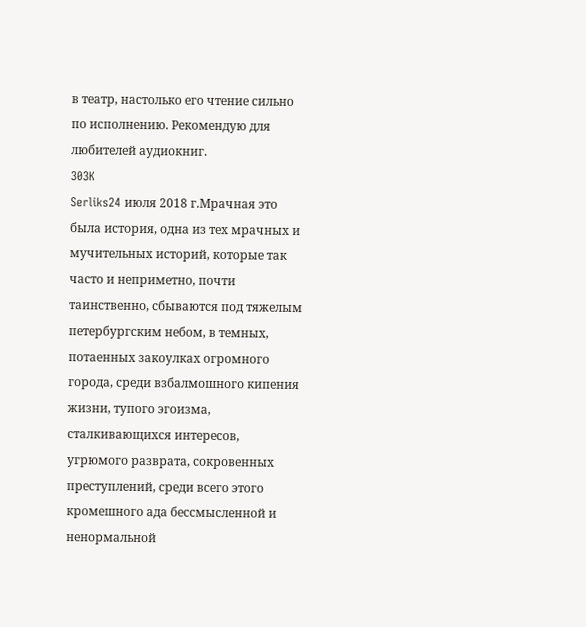в театр, настолько его чтение сильно по исполнению. Рекомендую для любителей аудиокниг.
303K
Serliks24 июля 2018 г.Мрачная это была история, одна из тех мрачных и мучительных историй, которые так часто и неприметно, почти таинственно, сбываются под тяжелым петербургским небом, в темных, потаенных закоулках огромного города, среди взбалмошного кипения жизни, тупого эгоизма, сталкивающихся интересов, угрюмого разврата, сокровенных преступлений, среди всего этого кромешного ада бессмысленной и ненормальной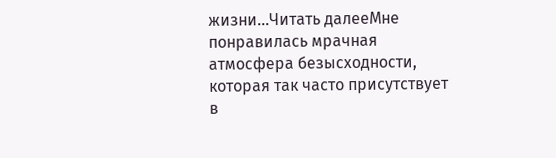жизни...Читать далееМне понравилась мрачная атмосфера безысходности, которая так часто присутствует в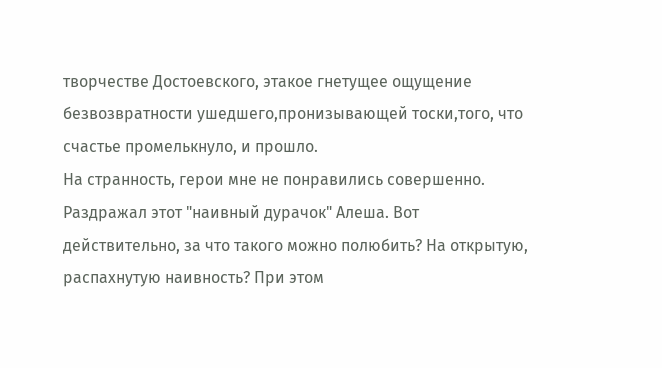творчестве Достоевского, этакое гнетущее ощущение безвозвратности ушедшего,пронизывающей тоски,того, что счастье промелькнуло, и прошло.
На странность, герои мне не понравились совершенно. Раздражал этот "наивный дурачок" Алеша. Вот действительно, за что такого можно полюбить? На открытую, распахнутую наивность? При этом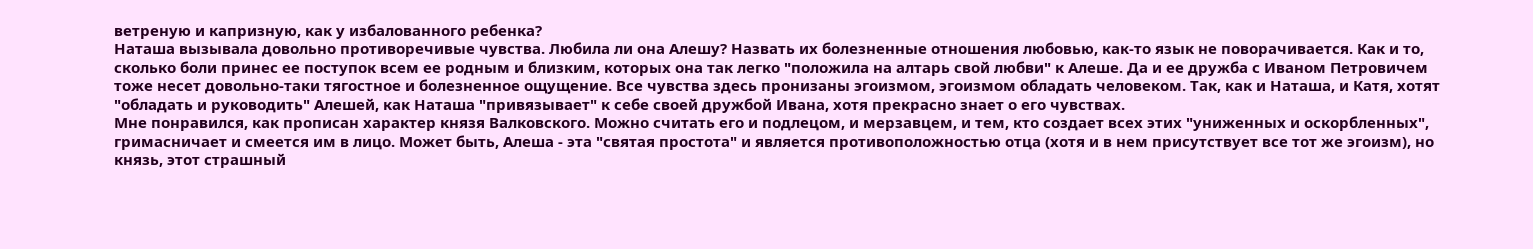ветреную и капризную, как у избалованного ребенка?
Наташа вызывала довольно противоречивые чувства. Любила ли она Алешу? Назвать их болезненные отношения любовью, как-то язык не поворачивается. Как и то, сколько боли принес ее поступок всем ее родным и близким, которых она так легко "положила на алтарь свой любви" к Алеше. Да и ее дружба с Иваном Петровичем тоже несет довольно-таки тягостное и болезненное ощущение. Все чувства здесь пронизаны эгоизмом, эгоизмом обладать человеком. Так, как и Наташа, и Катя, хотят "обладать и руководить" Алешей, как Наташа "привязывает" к себе своей дружбой Ивана, хотя прекрасно знает о его чувствах.
Мне понравился, как прописан характер князя Валковского. Можно считать его и подлецом, и мерзавцем, и тем, кто создает всех этих "униженных и оскорбленных", гримасничает и смеется им в лицо. Может быть, Алеша - эта "святая простота" и является противоположностью отца (хотя и в нем присутствует все тот же эгоизм), но князь, этот страшный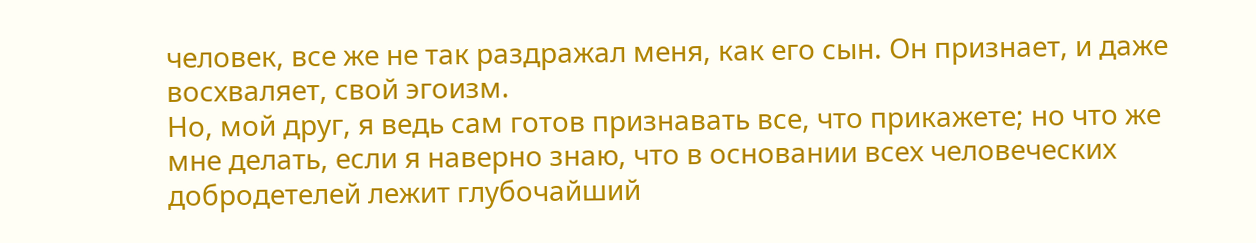человек, все же не так раздражал меня, как его сын. Он признает, и даже восхваляет, свой эгоизм.
Но, мой друг, я ведь сам готов признавать все, что прикажете; но что же мне делать, если я наверно знаю, что в основании всех человеческих добродетелей лежит глубочайший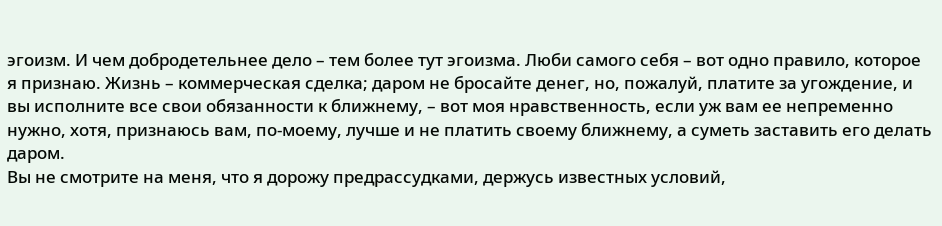эгоизм. И чем добродетельнее дело – тем более тут эгоизма. Люби самого себя – вот одно правило, которое я признаю. Жизнь – коммерческая сделка; даром не бросайте денег, но, пожалуй, платите за угождение, и вы исполните все свои обязанности к ближнему, – вот моя нравственность, если уж вам ее непременно нужно, хотя, признаюсь вам, по-моему, лучше и не платить своему ближнему, а суметь заставить его делать даром.
Вы не смотрите на меня, что я дорожу предрассудками, держусь известных условий,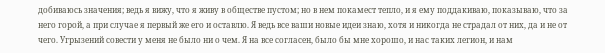добиваюсь значения; ведь я вижу, что я живу в обществе пустом; но в нем покамест тепло, и я ему поддакиваю, показываю, что за него горой, а при случае я первый же его и оставлю. Я ведь все ваши новые идеи знаю, хотя и никогда не страдал от них, да и не от чего. Угрызений совести у меня не было ни о чем. Я на все согласен, было бы мне хорошо, и нас таких легион, и нам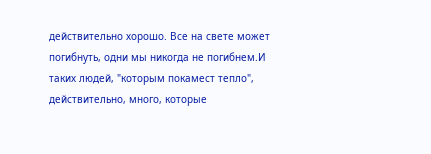действительно хорошо. Все на свете может погибнуть, одни мы никогда не погибнем.И таких людей, "которым покамест тепло", действительно, много, которые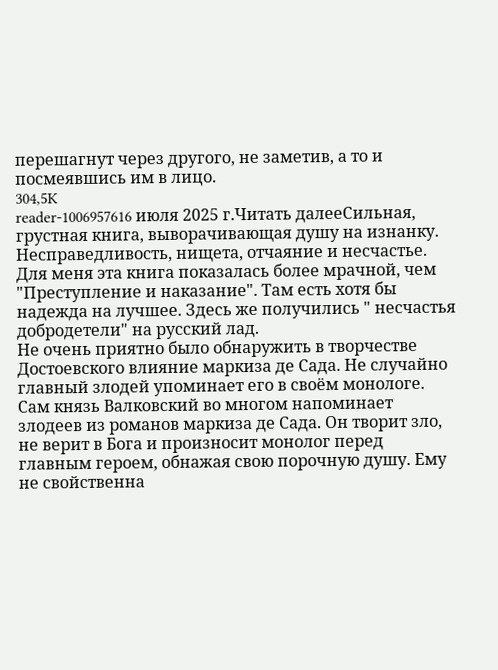перешагнут через другого, не заметив, а то и посмеявшись им в лицо.
304,5K
reader-1006957616 июля 2025 г.Читать далееСильная, грустная книга, выворачивающая душу на изнанку. Несправедливость, нищета, отчаяние и несчастье. Для меня эта книга показалась более мрачной, чем "Преступление и наказание". Там есть хотя бы надежда на лучшее. Здесь же получились " несчастья добродетели" на русский лад.
Не очень приятно было обнаружить в творчестве Достоевского влияние маркиза де Сада. Не случайно главный злодей упоминает его в своём монологе. Сам князь Валковский во многом напоминает злодеев из романов маркиза де Сада. Он творит зло, не верит в Бога и произносит монолог перед главным героем, обнажая свою порочную душу. Ему не свойственна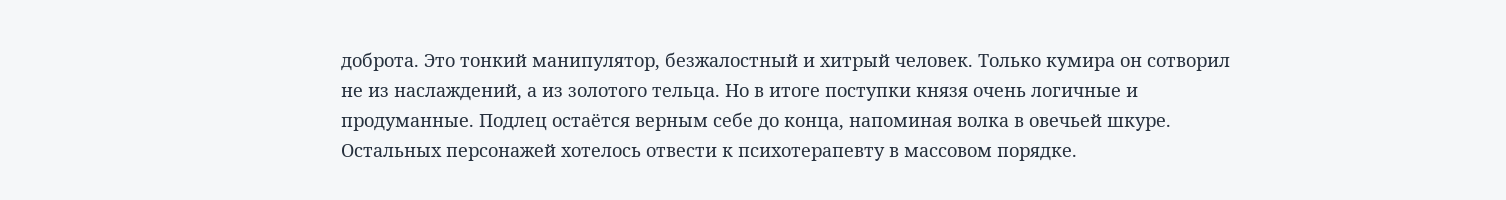доброта. Это тонкий манипулятор, безжалостный и хитрый человек. Только кумира он сотворил не из наслаждений, а из золотого тельца. Но в итоге поступки князя очень логичные и продуманные. Подлец остаётся верным себе до конца, напоминая волка в овечьей шкуре.
Остальных персонажей хотелось отвести к психотерапевту в массовом порядке.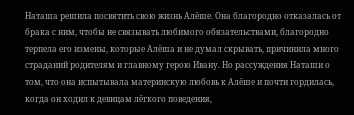Наташа решила посвятить свою жизнь Алёше. Она благородно отказалась от брака с ним, чтобы не связывать любимого обязательствами, благородно терпела его измены, которые Алёша и не думал скрывать, причинила много страданий родителям и главному герою Ивану. Но рассуждения Наташи о том, что она испытывала материнскую любовь к Алёше и почти гордилась, когда он ходил к девицам лёгкого поведения,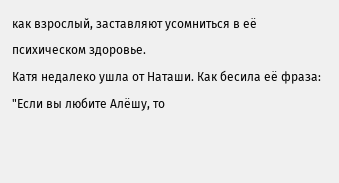как взрослый, заставляют усомниться в её психическом здоровье.
Катя недалеко ушла от Наташи. Как бесила её фраза: "Если вы любите Алёшу, то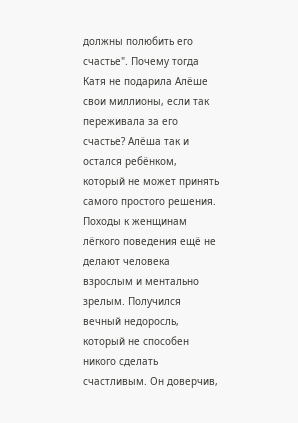должны полюбить его счастье". Почему тогда Катя не подарила Алёше свои миллионы, если так переживала за его счастье? Алёша так и остался ребёнком, который не может принять самого простого решения. Походы к женщинам лёгкого поведения ещё не делают человека взрослым и ментально зрелым. Получился вечный недоросль, который не способен никого сделать счастливым. Он доверчив,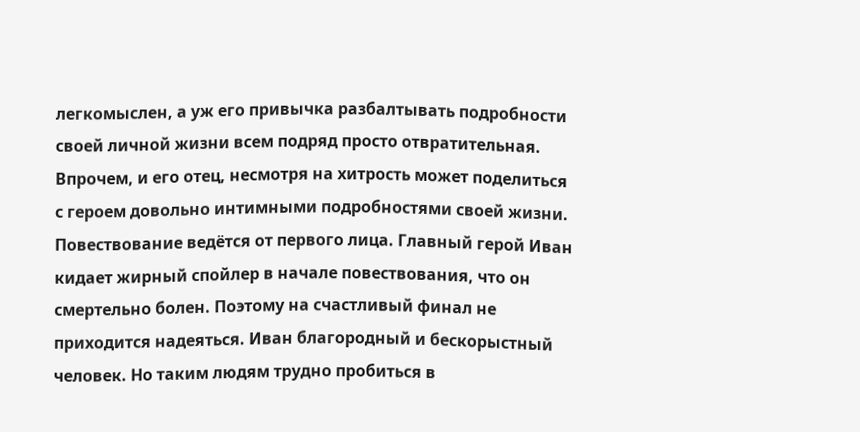легкомыслен, а уж его привычка разбалтывать подробности своей личной жизни всем подряд просто отвратительная. Впрочем, и его отец, несмотря на хитрость может поделиться с героем довольно интимными подробностями своей жизни.
Повествование ведётся от первого лица. Главный герой Иван кидает жирный спойлер в начале повествования, что он смертельно болен. Поэтому на счастливый финал не приходится надеяться. Иван благородный и бескорыстный человек. Но таким людям трудно пробиться в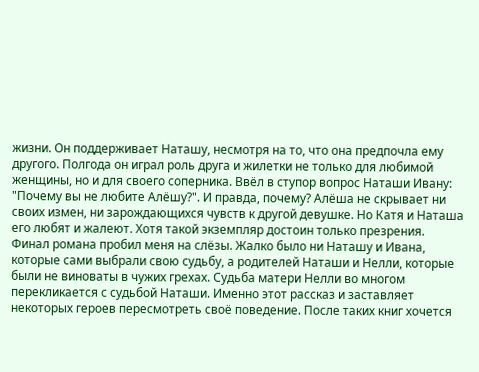жизни. Он поддерживает Наташу, несмотря на то, что она предпочла ему другого. Полгода он играл роль друга и жилетки не только для любимой женщины, но и для своего соперника. Ввёл в ступор вопрос Наташи Ивану: "Почему вы не любите Алёшу?". И правда, почему? Алёша не скрывает ни своих измен, ни зарождающихся чувств к другой девушке. Но Катя и Наташа его любят и жалеют. Хотя такой экземпляр достоин только презрения.
Финал романа пробил меня на слёзы. Жалко было ни Наташу и Ивана, которые сами выбрали свою судьбу, а родителей Наташи и Нелли, которые были не виноваты в чужих грехах. Судьба матери Нелли во многом перекликается с судьбой Наташи. Именно этот рассказ и заставляет некоторых героев пересмотреть своё поведение. После таких книг хочется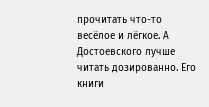прочитать что-то весёлое и лёгкое. А Достоевского лучше читать дозированно. Его книги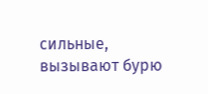сильные, вызывают бурю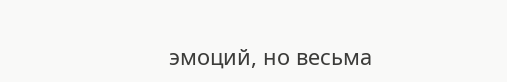эмоций, но весьма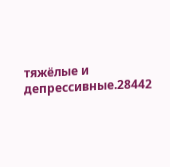тяжёлые и депрессивные.28442